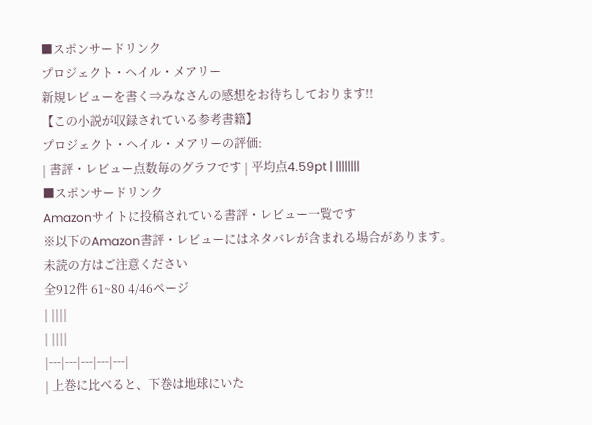■スポンサードリンク
プロジェクト・ヘイル・メアリー
新規レビューを書く⇒みなさんの感想をお待ちしております!!
【この小説が収録されている参考書籍】
プロジェクト・ヘイル・メアリーの評価:
| 書評・レビュー点数毎のグラフです | 平均点4.59pt | ||||||||
■スポンサードリンク
Amazonサイトに投稿されている書評・レビュー一覧です
※以下のAmazon書評・レビューにはネタバレが含まれる場合があります。
未読の方はご注意ください
全912件 61~80 4/46ページ
| ||||
| ||||
|---|---|---|---|---|
| 上巻に比べると、下巻は地球にいた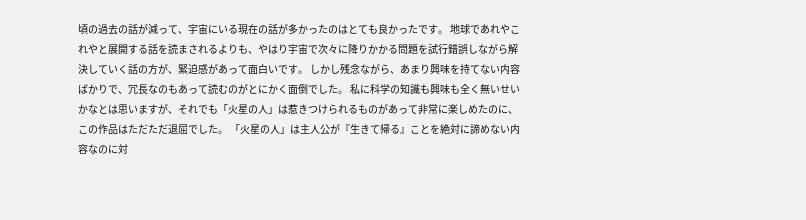頃の過去の話が減って、宇宙にいる現在の話が多かったのはとても良かったです。 地球であれやこれやと展開する話を読まされるよりも、やはり宇宙で次々に降りかかる問題を試行錯誤しながら解決していく話の方が、緊迫感があって面白いです。 しかし残念ながら、あまり興味を持てない内容ばかりで、冗長なのもあって読むのがとにかく面倒でした。 私に科学の知識も興味も全く無いせいかなとは思いますが、それでも「火星の人」は惹きつけられるものがあって非常に楽しめたのに、この作品はただただ退屈でした。 「火星の人」は主人公が『生きて帰る』ことを絶対に諦めない内容なのに対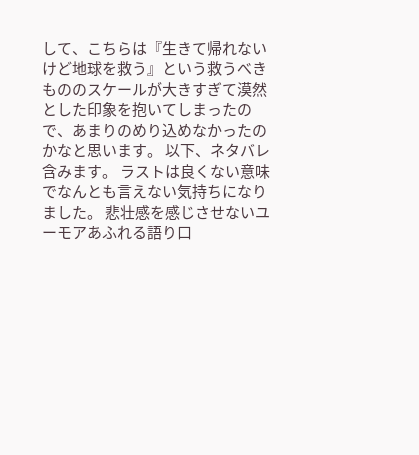して、こちらは『生きて帰れないけど地球を救う』という救うべきもののスケールが大きすぎて漠然とした印象を抱いてしまったので、あまりのめり込めなかったのかなと思います。 以下、ネタバレ含みます。 ラストは良くない意味でなんとも言えない気持ちになりました。 悲壮感を感じさせないユーモアあふれる語り口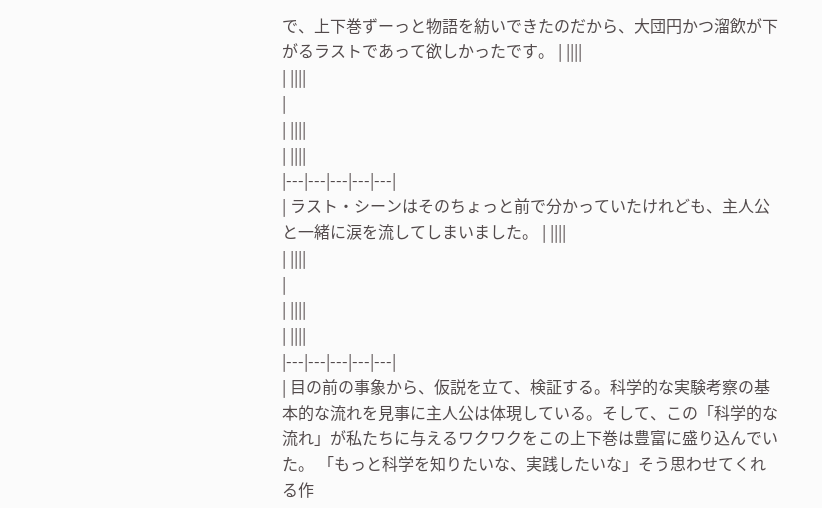で、上下巻ずーっと物語を紡いできたのだから、大団円かつ溜飲が下がるラストであって欲しかったです。 | ||||
| ||||
|
| ||||
| ||||
|---|---|---|---|---|
| ラスト・シーンはそのちょっと前で分かっていたけれども、主人公と一緒に涙を流してしまいました。 | ||||
| ||||
|
| ||||
| ||||
|---|---|---|---|---|
| 目の前の事象から、仮説を立て、検証する。科学的な実験考察の基本的な流れを見事に主人公は体現している。そして、この「科学的な流れ」が私たちに与えるワクワクをこの上下巻は豊富に盛り込んでいた。 「もっと科学を知りたいな、実践したいな」そう思わせてくれる作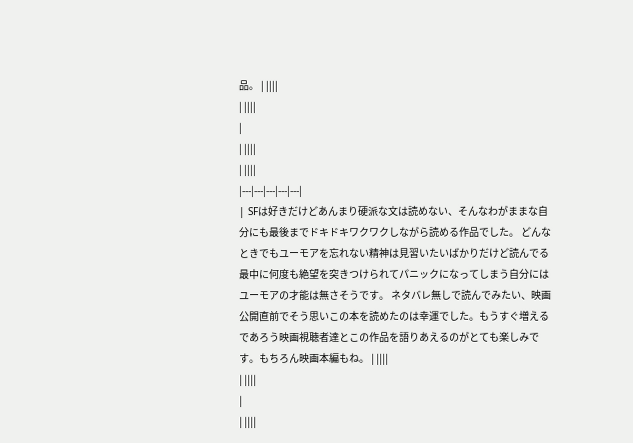品。 | ||||
| ||||
|
| ||||
| ||||
|---|---|---|---|---|
| SFは好きだけどあんまり硬派な文は読めない、そんなわがままな自分にも最後までドキドキワクワクしながら読める作品でした。 どんなときでもユーモアを忘れない精神は見習いたいばかりだけど読んでる最中に何度も絶望を突きつけられてパニックになってしまう自分にはユーモアの才能は無さそうです。 ネタバレ無しで読んでみたい、映画公開直前でそう思いこの本を読めたのは幸運でした。もうすぐ増えるであろう映画視聴者達とこの作品を語りあえるのがとても楽しみです。もちろん映画本編もね。 | ||||
| ||||
|
| ||||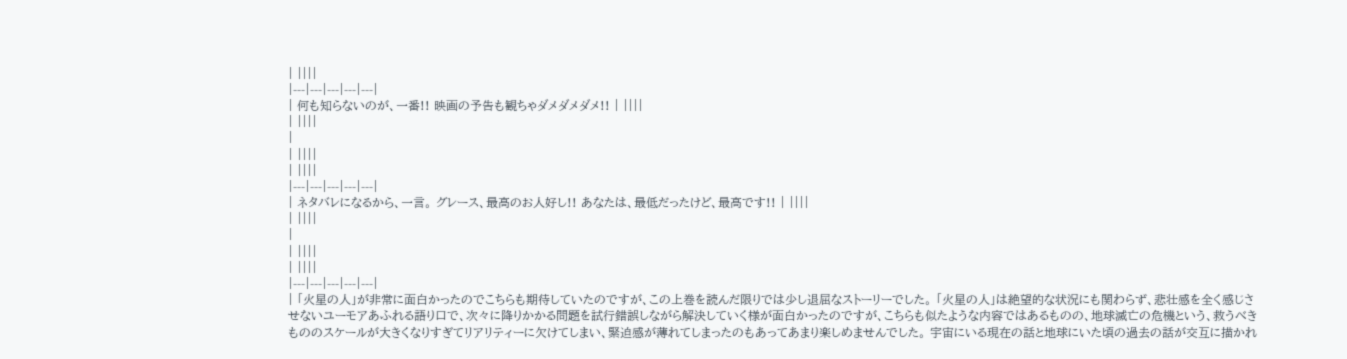| ||||
|---|---|---|---|---|
| 何も知らないのが、一番!! 映画の予告も観ちゃダメダメダメ!! | ||||
| ||||
|
| ||||
| ||||
|---|---|---|---|---|
| ネタバレになるから、一言。 グレース、最高のお人好し!! あなたは、最低だったけど、最高です!! | ||||
| ||||
|
| ||||
| ||||
|---|---|---|---|---|
| 「火星の人」が非常に面白かったのでこちらも期待していたのですが、この上巻を読んだ限りでは少し退屈なストーリーでした。 「火星の人」は絶望的な状況にも関わらず、悲壮感を全く感じさせないユーモアあふれる語り口で、次々に降りかかる問題を試行錯誤しながら解決していく様が面白かったのですが、こちらも似たような内容ではあるものの、地球滅亡の危機という、救うべきもののスケールが大きくなりすぎてリアリティーに欠けてしまい、緊迫感が薄れてしまったのもあってあまり楽しめませんでした。 宇宙にいる現在の話と地球にいた頃の過去の話が交互に描かれ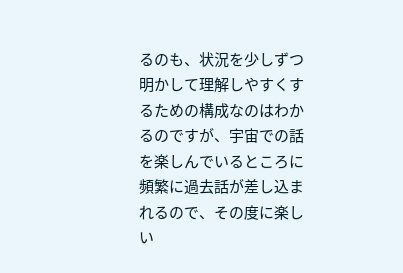るのも、状況を少しずつ明かして理解しやすくするための構成なのはわかるのですが、宇宙での話を楽しんでいるところに頻繁に過去話が差し込まれるので、その度に楽しい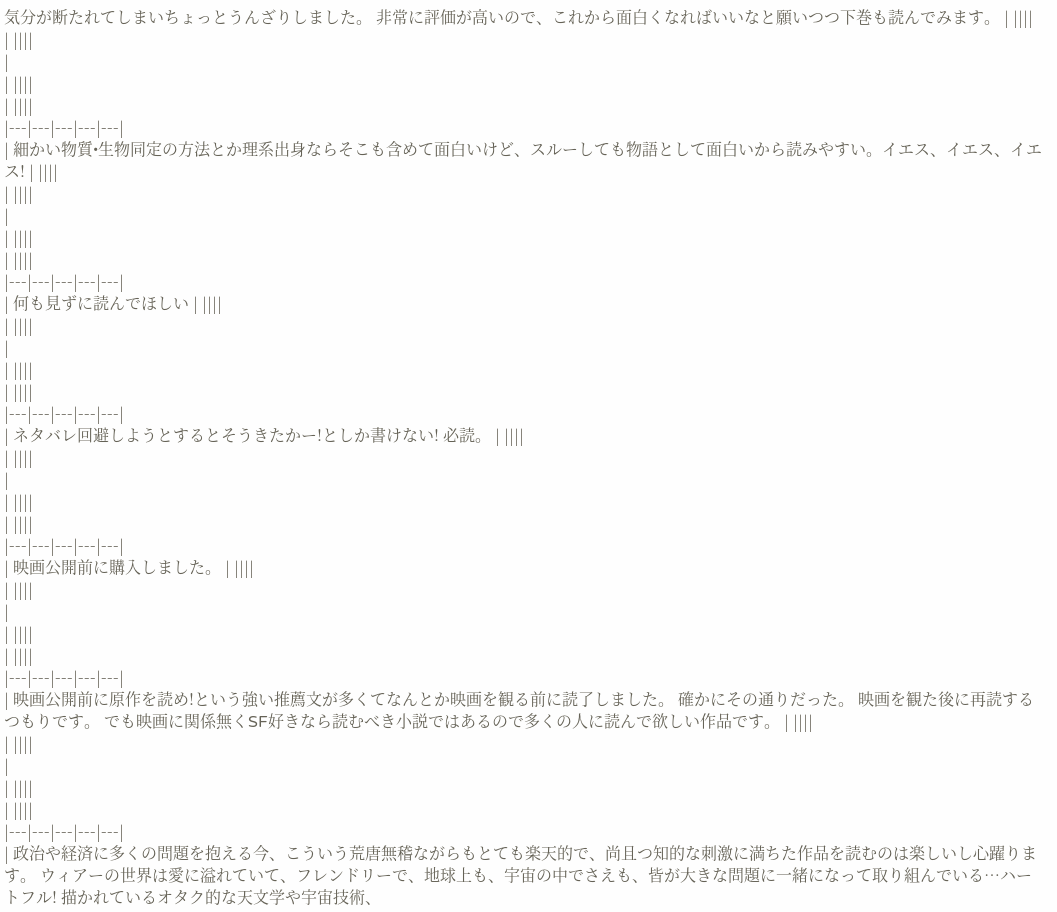気分が断たれてしまいちょっとうんざりしました。 非常に評価が高いので、これから面白くなればいいなと願いつつ下巻も読んでみます。 | ||||
| ||||
|
| ||||
| ||||
|---|---|---|---|---|
| 細かい物質•生物同定の方法とか理系出身ならそこも含めて面白いけど、スルーしても物語として面白いから読みやすい。イエス、イエス、イエス! | ||||
| ||||
|
| ||||
| ||||
|---|---|---|---|---|
| 何も見ずに読んでほしい | ||||
| ||||
|
| ||||
| ||||
|---|---|---|---|---|
| ネタバレ回避しようとするとそうきたかー!としか書けない! 必読。 | ||||
| ||||
|
| ||||
| ||||
|---|---|---|---|---|
| 映画公開前に購入しました。 | ||||
| ||||
|
| ||||
| ||||
|---|---|---|---|---|
| 映画公開前に原作を読め!という強い推薦文が多くてなんとか映画を観る前に読了しました。 確かにその通りだった。 映画を観た後に再読するつもりです。 でも映画に関係無くSF好きなら読むべき小説ではあるので多くの人に読んで欲しい作品です。 | ||||
| ||||
|
| ||||
| ||||
|---|---|---|---|---|
| 政治や経済に多くの問題を抱える今、こういう荒唐無稽ながらもとても楽天的で、尚且つ知的な刺激に満ちた作品を読むのは楽しいし心躍ります。 ウィアーの世界は愛に溢れていて、フレンドリーで、地球上も、宇宙の中でさえも、皆が大きな問題に一緒になって取り組んでいる…ハートフル! 描かれているオタク的な天文学や宇宙技術、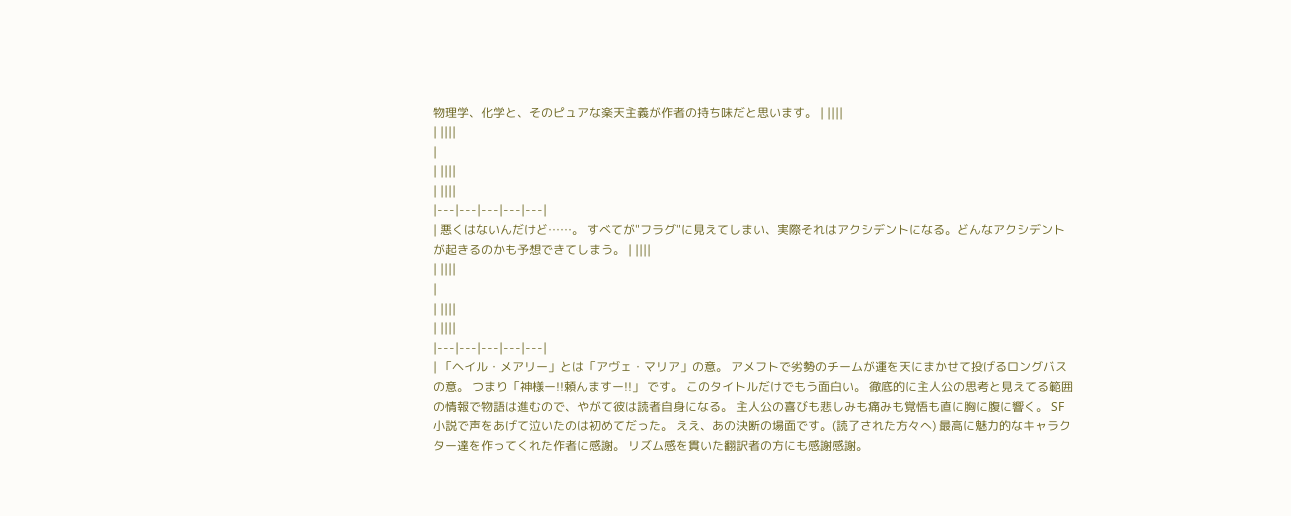物理学、化学と、そのピュアな楽天主義が作者の持ち味だと思います。 | ||||
| ||||
|
| ||||
| ||||
|---|---|---|---|---|
| 悪くはないんだけど……。 すべてが"フラグ"に見えてしまい、実際それはアクシデントになる。どんなアクシデントが起きるのかも予想できてしまう。 | ||||
| ||||
|
| ||||
| ||||
|---|---|---|---|---|
| 「ヘイル・メアリー」とは「アヴェ・マリア」の意。 アメフトで劣勢のチームが運を天にまかせて投げるロングバスの意。 つまり「神様ー!!頼んますー!!」 です。 このタイトルだけでもう面白い。 徹底的に主人公の思考と見えてる範囲の情報で物語は進むので、やがて彼は読者自身になる。 主人公の喜びも悲しみも痛みも覚悟も直に胸に腹に響く。 SF小説で声をあげて泣いたのは初めてだった。 ええ、あの決断の場面です。(読了された方々へ) 最高に魅力的なキャラクター達を作ってくれた作者に感謝。 リズム感を貫いた翻訳者の方にも感謝感謝。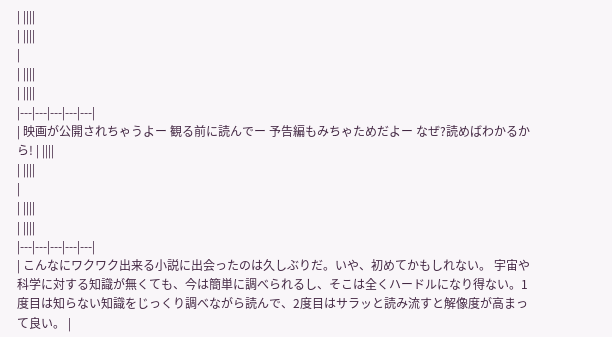| ||||
| ||||
|
| ||||
| ||||
|---|---|---|---|---|
| 映画が公開されちゃうよー 観る前に読んでー 予告編もみちゃためだよー なぜ?読めばわかるから! | ||||
| ||||
|
| ||||
| ||||
|---|---|---|---|---|
| こんなにワクワク出来る小説に出会ったのは久しぶりだ。いや、初めてかもしれない。 宇宙や科学に対する知識が無くても、今は簡単に調べられるし、そこは全くハードルになり得ない。1度目は知らない知識をじっくり調べながら読んで、2度目はサラッと読み流すと解像度が高まって良い。 |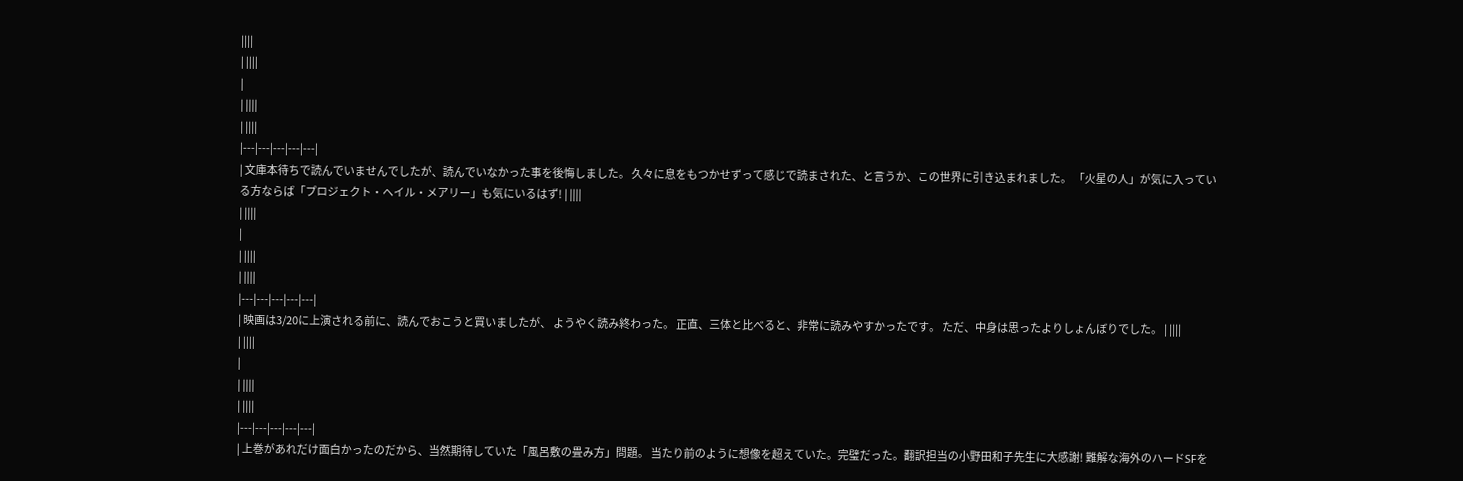||||
| ||||
|
| ||||
| ||||
|---|---|---|---|---|
| 文庫本待ちで読んでいませんでしたが、読んでいなかった事を後悔しました。 久々に息をもつかせずって感じで読まされた、と言うか、この世界に引き込まれました。 「火星の人」が気に入っている方ならば「プロジェクト・ヘイル・メアリー」も気にいるはず! | ||||
| ||||
|
| ||||
| ||||
|---|---|---|---|---|
| 映画は3/20に上演される前に、読んでおこうと買いましたが、 ようやく読み終わった。 正直、三体と比べると、非常に読みやすかったです。 ただ、中身は思ったよりしょんぼりでした。 | ||||
| ||||
|
| ||||
| ||||
|---|---|---|---|---|
| 上巻があれだけ面白かったのだから、当然期待していた「風呂敷の畳み方」問題。 当たり前のように想像を超えていた。完璧だった。翻訳担当の小野田和子先生に大感謝! 難解な海外のハードSFを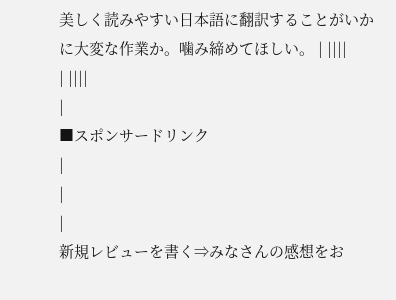美しく読みやすい日本語に翻訳することがいかに大変な作業か。噛み締めてほしい。 | ||||
| ||||
|
■スポンサードリンク
|
|
|
新規レビューを書く⇒みなさんの感想をお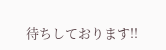待ちしております!!